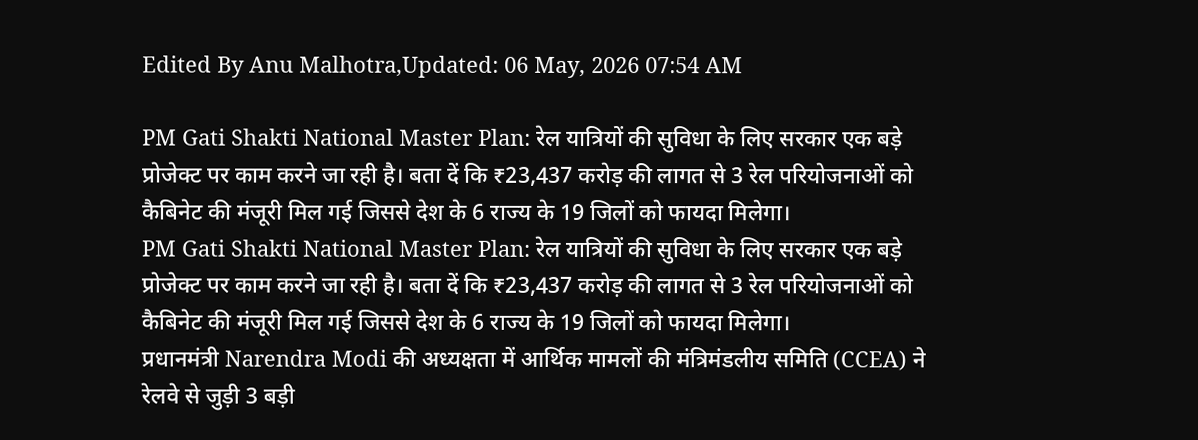Edited By Anu Malhotra,Updated: 06 May, 2026 07:54 AM

PM Gati Shakti National Master Plan: रेल यात्रियों की सुविधा के लिए सरकार एक बड़े प्रोजेक्ट पर काम करने जा रही है। बता दें कि ₹23,437 करोड़ की लागत से 3 रेल परियोजनाओं को कैबिनेट की मंजूरी मिल गई जिससे देश के 6 राज्य के 19 जिलों को फायदा मिलेगा।
PM Gati Shakti National Master Plan: रेल यात्रियों की सुविधा के लिए सरकार एक बड़े प्रोजेक्ट पर काम करने जा रही है। बता दें कि ₹23,437 करोड़ की लागत से 3 रेल परियोजनाओं को कैबिनेट की मंजूरी मिल गई जिससे देश के 6 राज्य के 19 जिलों को फायदा मिलेगा।
प्रधानमंत्री Narendra Modi की अध्यक्षता में आर्थिक मामलों की मंत्रिमंडलीय समिति (CCEA) ने रेलवे से जुड़ी 3 बड़ी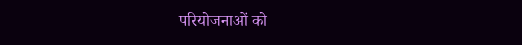परियोजनाओं को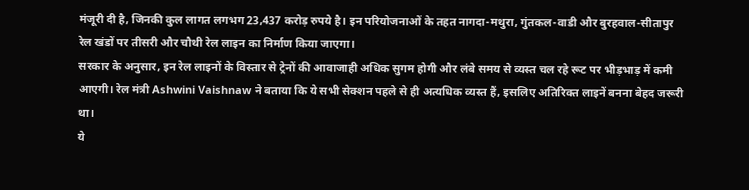मंजूरी दी है, जिनकी कुल लागत लगभग 23,437 करोड़ रुपये है। इन परियोजनाओं के तहत नागदा-मथुरा, गुंतकल-वाडी और बुरहवाल-सीतापुर रेल खंडों पर तीसरी और चौथी रेल लाइन का निर्माण किया जाएगा।
सरकार के अनुसार, इन रेल लाइनों के विस्तार से ट्रेनों की आवाजाही अधिक सुगम होगी और लंबे समय से व्यस्त चल रहे रूट पर भीड़भाड़ में कमी आएगी। रेल मंत्री Ashwini Vaishnaw ने बताया कि ये सभी सेक्शन पहले से ही अत्यधिक व्यस्त हैं, इसलिए अतिरिक्त लाइनें बनना बेहद जरूरी था।
ये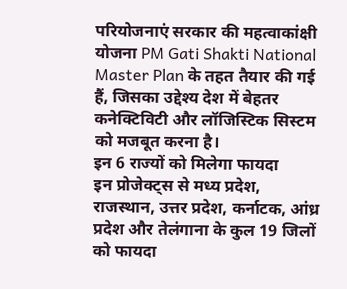परियोजनाएं सरकार की महत्वाकांक्षी योजना PM Gati Shakti National Master Plan के तहत तैयार की गई हैं, जिसका उद्देश्य देश में बेहतर कनेक्टिविटी और लॉजिस्टिक सिस्टम को मजबूत करना है।
इन 6 राज्यों को मिलेगा फायदा
इन प्रोजेक्ट्स से मध्य प्रदेश, राजस्थान, उत्तर प्रदेश, कर्नाटक, आंध्र प्रदेश और तेलंगाना के कुल 19 जिलों को फायदा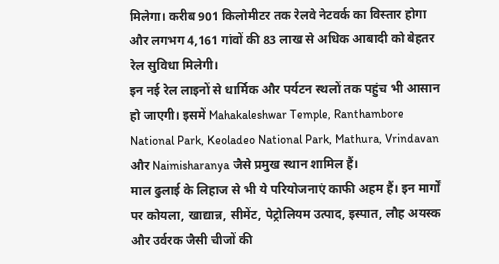मिलेगा। करीब 901 किलोमीटर तक रेलवे नेटवर्क का विस्तार होगा और लगभग 4,161 गांवों की 83 लाख से अधिक आबादी को बेहतर रेल सुविधा मिलेगी।
इन नई रेल लाइनों से धार्मिक और पर्यटन स्थलों तक पहुंच भी आसान हो जाएगी। इसमें Mahakaleshwar Temple, Ranthambore National Park, Keoladeo National Park, Mathura, Vrindavan और Naimisharanya जैसे प्रमुख स्थान शामिल हैं।
माल ढुलाई के लिहाज से भी ये परियोजनाएं काफी अहम हैं। इन मार्गों पर कोयला, खाद्यान्न, सीमेंट, पेट्रोलियम उत्पाद, इस्पात, लौह अयस्क और उर्वरक जैसी चीजों की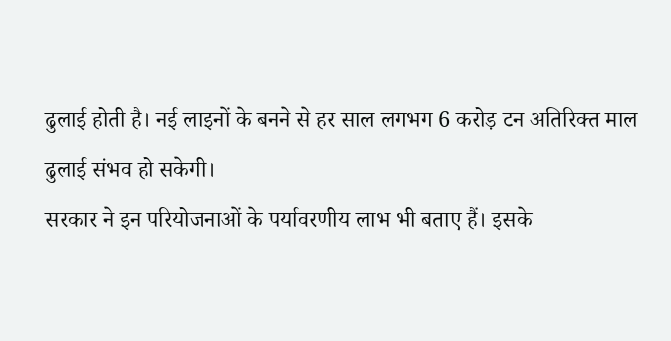ढुलाई होती है। नई लाइनों के बनने से हर साल लगभग 6 करोड़ टन अतिरिक्त माल ढुलाई संभव हो सकेगी।
सरकार ने इन परियोजनाओं के पर्यावरणीय लाभ भी बताए हैं। इसके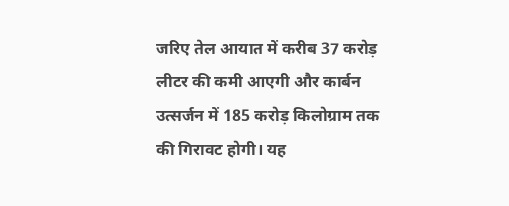जरिए तेल आयात में करीब 37 करोड़ लीटर की कमी आएगी और कार्बन उत्सर्जन में 185 करोड़ किलोग्राम तक की गिरावट होगी। यह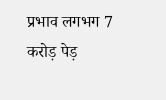प्रभाव लगभग 7 करोड़ पेड़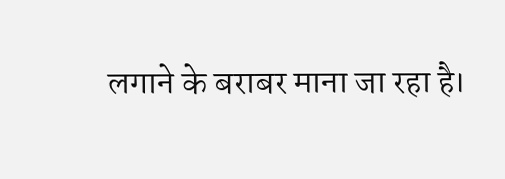लगाने के बराबर माना जा रहा है।